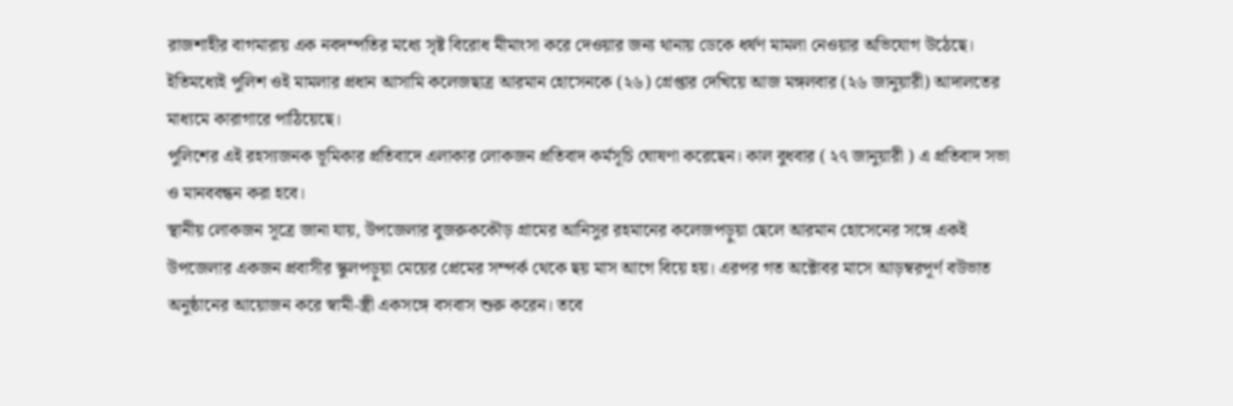রাজশাহীর বাগমারায় এক নবদম্পতির মধ্যে সৃষ্ট বিরোধ মীমাংসা করে দেওয়ার জন্য থানায় ডেকে ধর্ষণ মামলা নেওয়ার অভিযোগ উঠেছে। ইতিমধ্যেই পুলিশ ওই মামলার প্রধান আসামি কলেজছাত্র আরমান হোসেনকে (২৬) গ্রেপ্তার দেখিয়ে আজ মঙ্গলবার (২৬ জানুয়ারী) আদালতের মাধ্যমে কারাগারে পাঠিয়েছে।
পুলিশের এই রহস্যজনক ভূমিকার প্রতিবাদে এলাকার লোকজন প্রতিবাদ কর্মসূচি ঘোষণা করেছেন। কাল বুধবার ( ২৭ জানুয়ারী ) এ প্রতিবাদ সভা ও মানববন্ধন করা হবে।
স্থানীয় লোকজন সূত্রে জানা যায়, উপজেলার বুজরুককৌড় গ্রামের আনিসুর রহমানের কলেজপড়ুয়া ছেলে আরমান হোসেনের সঙ্গে একই উপজেলার একজন প্রবাসীর স্কুলপড়ুয়া মেয়ের প্রেমের সম্পর্ক থেকে ছয় মাস আগে বিয়ে হয়। এরপর গত অক্টোবর মাসে আড়ম্বরপূর্ণ বউভাত অনুষ্ঠানের আয়োজন করে স্বামী-স্ত্রী একসঙ্গে বসবাস শুরু করেন। তবে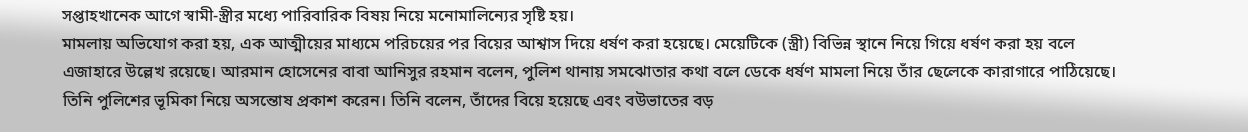সপ্তাহখানেক আগে স্বামী-স্ত্রীর মধ্যে পারিবারিক বিষয় নিয়ে মনোমালিন্যের সৃষ্টি হয়।
মামলায় অভিযোগ করা হয়, এক আত্মীয়ের মাধ্যমে পরিচয়ের পর বিয়ের আশ্বাস দিয়ে ধর্ষণ করা হয়েছে। মেয়েটিকে (স্ত্রী) বিভিন্ন স্থানে নিয়ে গিয়ে ধর্ষণ করা হয় বলে এজাহারে উল্লেখ রয়েছে। আরমান হোসেনের বাবা আনিসুর রহমান বলেন, পুলিশ থানায় সমঝোতার কথা বলে ডেকে ধর্ষণ মামলা নিয়ে তাঁর ছেলেকে কারাগারে পাঠিয়েছে।
তিনি পুলিশের ভূমিকা নিয়ে অসন্তোষ প্রকাশ করেন। তিনি বলেন, তাঁদের বিয়ে হয়েছে এবং বউভাতের বড়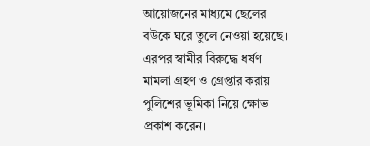আয়োজনের মাধ্যমে ছেলের বউকে ঘরে তুলে নেওয়া হয়েছে। এরপর স্বামীর বিরুদ্ধে ধর্ষণ মামলা গ্রহণ ও গ্রেপ্তার করায় পুলিশের ভূমিকা নিয়ে ক্ষোভ প্রকাশ করেন।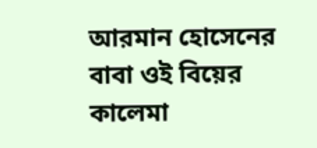আরমান হোসেনের বাবা ওই বিয়ের কালেমা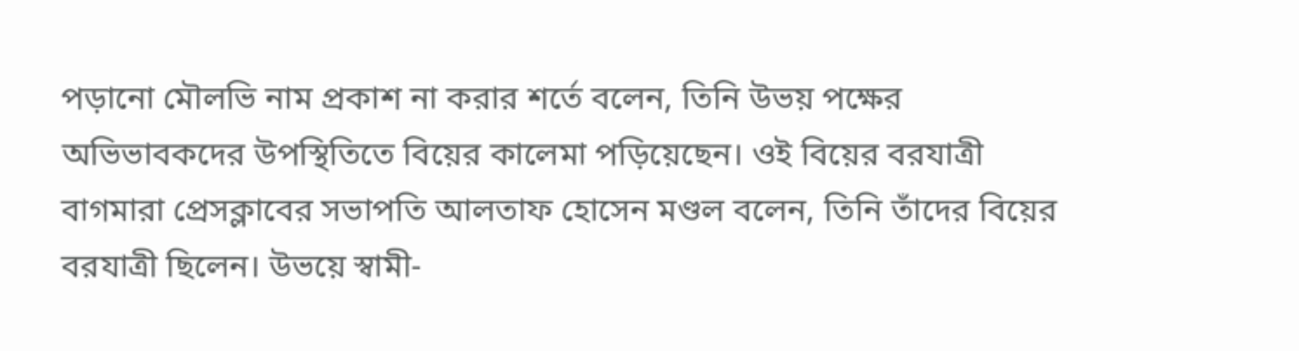পড়ানো মৌলভি নাম প্রকাশ না করার শর্তে বলেন, তিনি উভয় পক্ষের অভিভাবকদের উপস্থিতিতে বিয়ের কালেমা পড়িয়েছেন। ওই বিয়ের বরযাত্রী বাগমারা প্রেসক্লাবের সভাপতি আলতাফ হোসেন মণ্ডল বলেন, তিনি তাঁদের বিয়ের বরযাত্রী ছিলেন। উভয়ে স্বামী-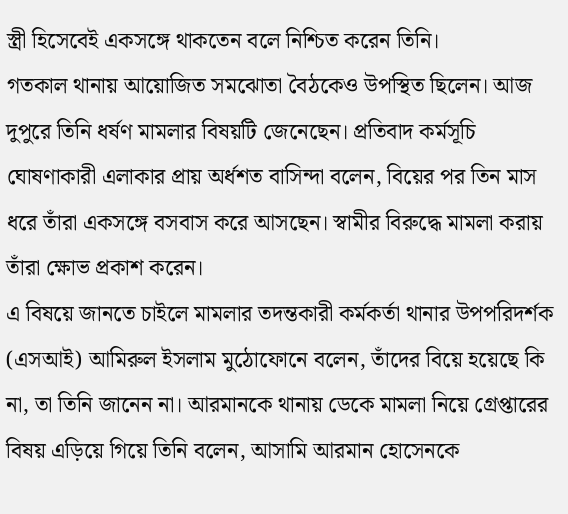স্ত্রী হিসেবেই একসঙ্গে থাকতেন বলে নিশ্চিত করেন তিনি।
গতকাল থানায় আয়োজিত সমঝোতা বৈঠকেও উপস্থিত ছিলেন। আজ দুপুরে তিনি ধর্ষণ মামলার বিষয়টি জেনেছেন। প্রতিবাদ কর্মসূচি ঘোষণাকারী এলাকার প্রায় অর্ধশত বাসিন্দা বলেন, বিয়ের পর তিন মাস ধরে তাঁরা একসঙ্গে বসবাস করে আসছেন। স্বামীর বিরুদ্ধে মামলা করায় তাঁরা ক্ষোভ প্রকাশ করেন।
এ বিষয়ে জানতে চাইলে মামলার তদন্তকারী কর্মকর্তা থানার উপপরিদর্শক (এসআই) আমিরুল ইসলাম মুঠোফোনে বলেন, তাঁদের বিয়ে হয়েছে কি না, তা তিনি জানেন না। আরমানকে থানায় ডেকে মামলা নিয়ে গ্রেপ্তারের বিষয় এড়িয়ে গিয়ে তিনি বলেন, আসামি আরমান হোসেনকে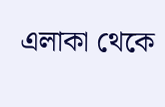এলাকা থেকে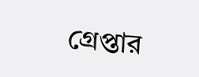গ্রেপ্তার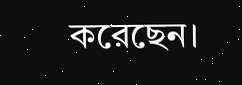করেছেন।